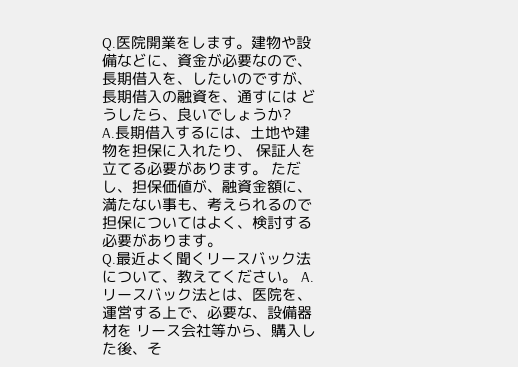Q.医院開業をします。建物や設備などに、資金が必要なので、 長期借入を、したいのですが、長期借入の融資を、通すには どうしたら、良いでしょうか?
A.長期借入するには、土地や建物を担保に入れたり、 保証人を立てる必要があります。 ただし、担保価値が、融資金額に、満たない事も、考えられるので 担保についてはよく、検討する必要があります。
Q.最近よく聞くリースバック法について、教えてください。 A.リースバック法とは、医院を、運営する上で、必要な、設備器材を リース会社等から、購入した後、そ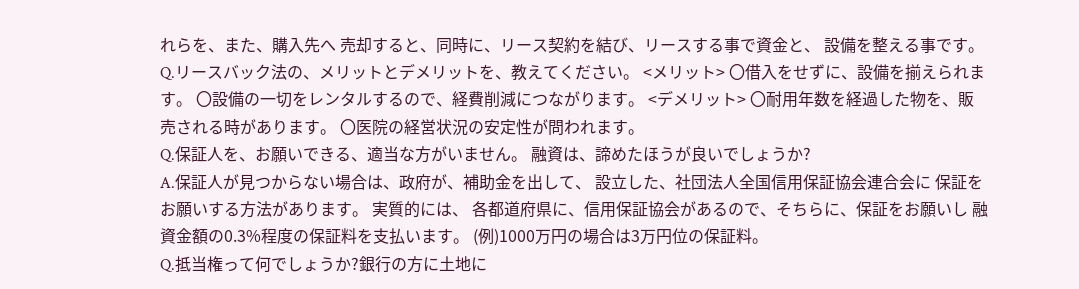れらを、また、購入先へ 売却すると、同時に、リース契約を結び、リースする事で資金と、 設備を整える事です。
Q.リースバック法の、メリットとデメリットを、教えてください。 <メリット> 〇借入をせずに、設備を揃えられます。 〇設備の一切をレンタルするので、経費削減につながります。 <デメリット> 〇耐用年数を経過した物を、販売される時があります。 〇医院の経営状況の安定性が問われます。
Q.保証人を、お願いできる、適当な方がいません。 融資は、諦めたほうが良いでしょうか?
A.保証人が見つからない場合は、政府が、補助金を出して、 設立した、社団法人全国信用保証協会連合会に 保証をお願いする方法があります。 実質的には、 各都道府県に、信用保証協会があるので、そちらに、保証をお願いし 融資金額の0.3%程度の保証料を支払います。 (例)1000万円の場合は3万円位の保証料。
Q.抵当権って何でしょうか?銀行の方に土地に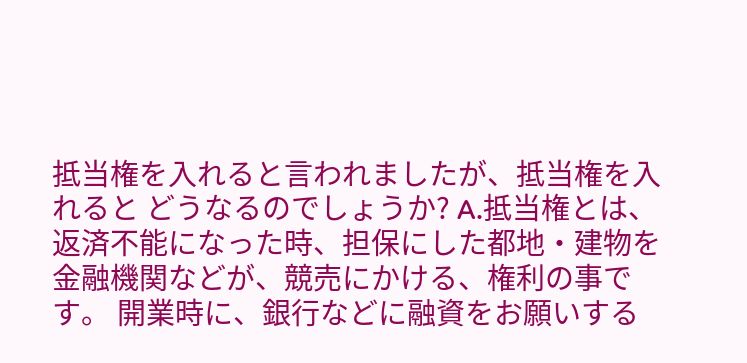抵当権を入れると言われましたが、抵当権を入れると どうなるのでしょうか? A.抵当権とは、返済不能になった時、担保にした都地・建物を 金融機関などが、競売にかける、権利の事です。 開業時に、銀行などに融資をお願いする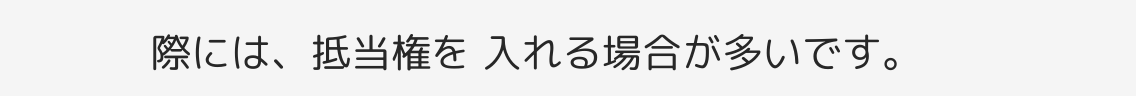際には、抵当権を 入れる場合が多いです。